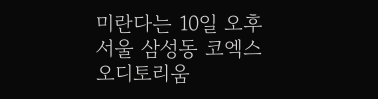미란다는 10일 오후 서울 삼성동 코엑스 오디토리움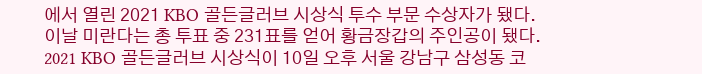에서 열린 2021 KBO 골든글러브 시상식 투수 부문 수상자가 됐다.
이날 미란다는 총 투표 중 231표를 얻어 황금장갑의 주인공이 됐다.
2021 KBO 골든글러브 시상식이 10일 오후 서울 강남구 삼성동 코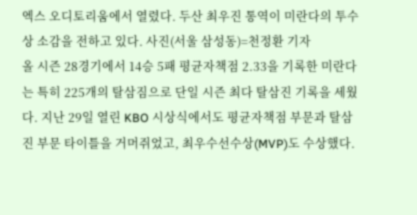엑스 오디토리움에서 열렸다. 두산 최우진 통역이 미란다의 투수상 소감을 전하고 있다. 사진(서울 삼성동)=천정환 기자
올 시즌 28경기에서 14승 5패 평균자책점 2.33을 기록한 미란다는 특히 225개의 탈삼짐으로 단일 시즌 최다 탈삼진 기록을 세웠다. 지난 29일 열린 KBO 시상식에서도 평균자책점 부문과 탈삼진 부문 타이틀을 거머쥐었고, 최우수선수상(MVP)도 수상했다.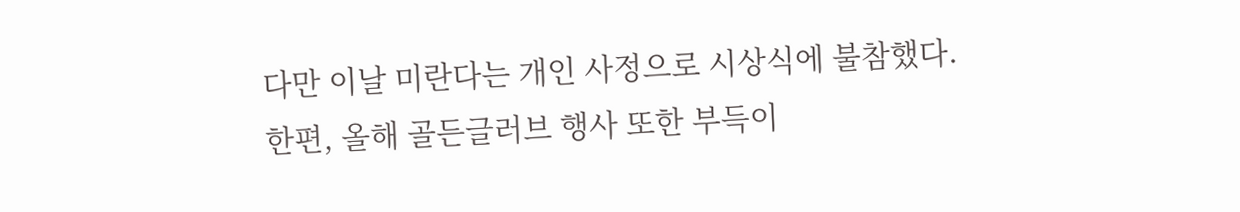다만 이날 미란다는 개인 사정으로 시상식에 불참했다.
한편, 올해 골든글러브 행사 또한 부득이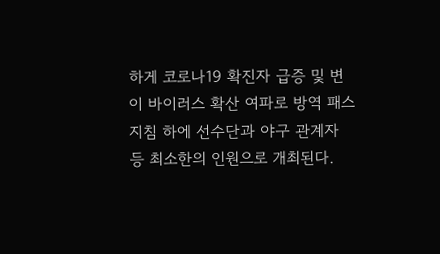하게 코로나19 확진자 급증 및 변이 바이러스 확산 여파로 방역 패스 지침 하에 선수단과 야구 관계자 등 최소한의 인원으로 개최된다.